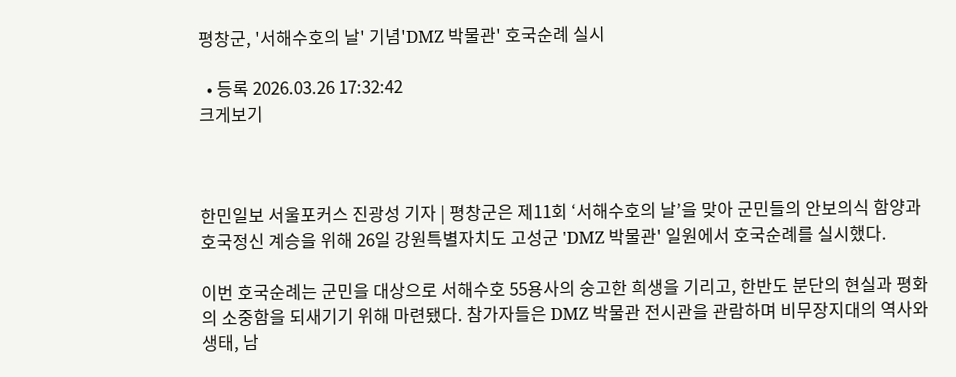평창군, '서해수호의 날' 기념'DMZ 박물관' 호국순례 실시

  • 등록 2026.03.26 17:32:42
크게보기



한민일보 서울포커스 진광성 기자 | 평창군은 제11회 ‘서해수호의 날’을 맞아 군민들의 안보의식 함양과 호국정신 계승을 위해 26일 강원특별자치도 고성군 'DMZ 박물관' 일원에서 호국순례를 실시했다.

이번 호국순례는 군민을 대상으로 서해수호 55용사의 숭고한 희생을 기리고, 한반도 분단의 현실과 평화의 소중함을 되새기기 위해 마련됐다. 참가자들은 DMZ 박물관 전시관을 관람하며 비무장지대의 역사와 생태, 남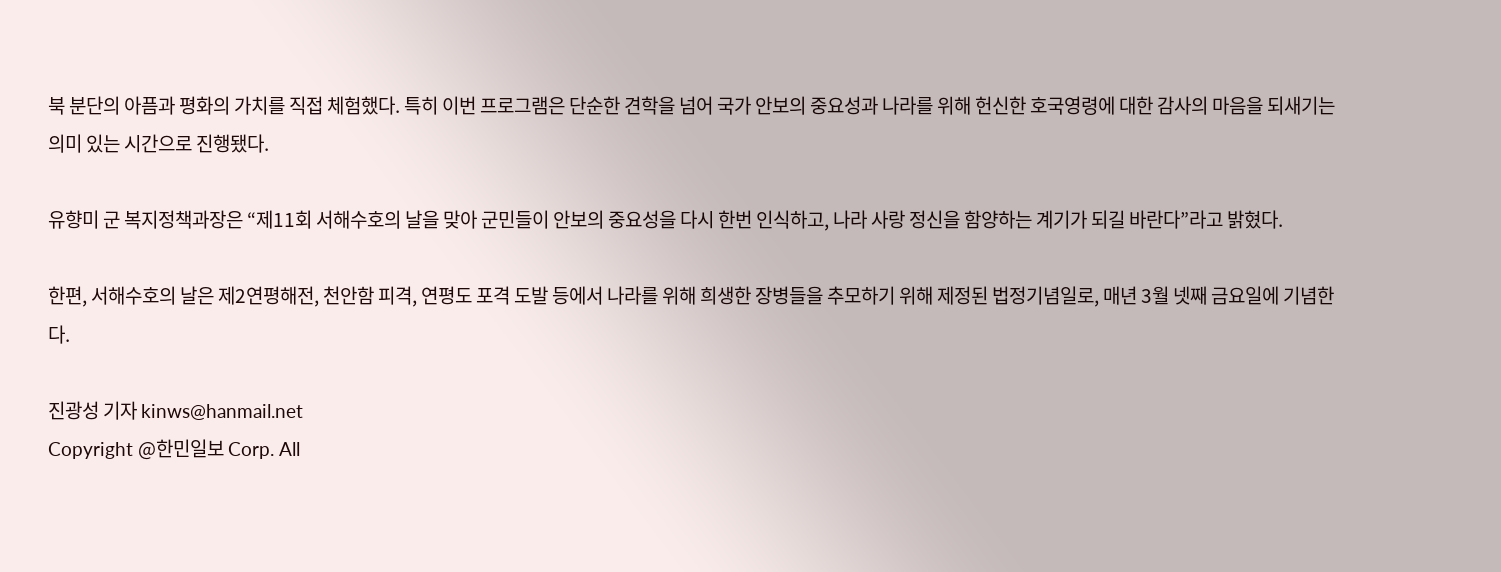북 분단의 아픔과 평화의 가치를 직접 체험했다. 특히 이번 프로그램은 단순한 견학을 넘어 국가 안보의 중요성과 나라를 위해 헌신한 호국영령에 대한 감사의 마음을 되새기는 의미 있는 시간으로 진행됐다.

유향미 군 복지정책과장은 “제11회 서해수호의 날을 맞아 군민들이 안보의 중요성을 다시 한번 인식하고, 나라 사랑 정신을 함양하는 계기가 되길 바란다”라고 밝혔다.

한편, 서해수호의 날은 제2연평해전, 천안함 피격, 연평도 포격 도발 등에서 나라를 위해 희생한 장병들을 추모하기 위해 제정된 법정기념일로, 매년 3월 넷째 금요일에 기념한다.

진광성 기자 kinws@hanmail.net
Copyright @한민일보 Corp. All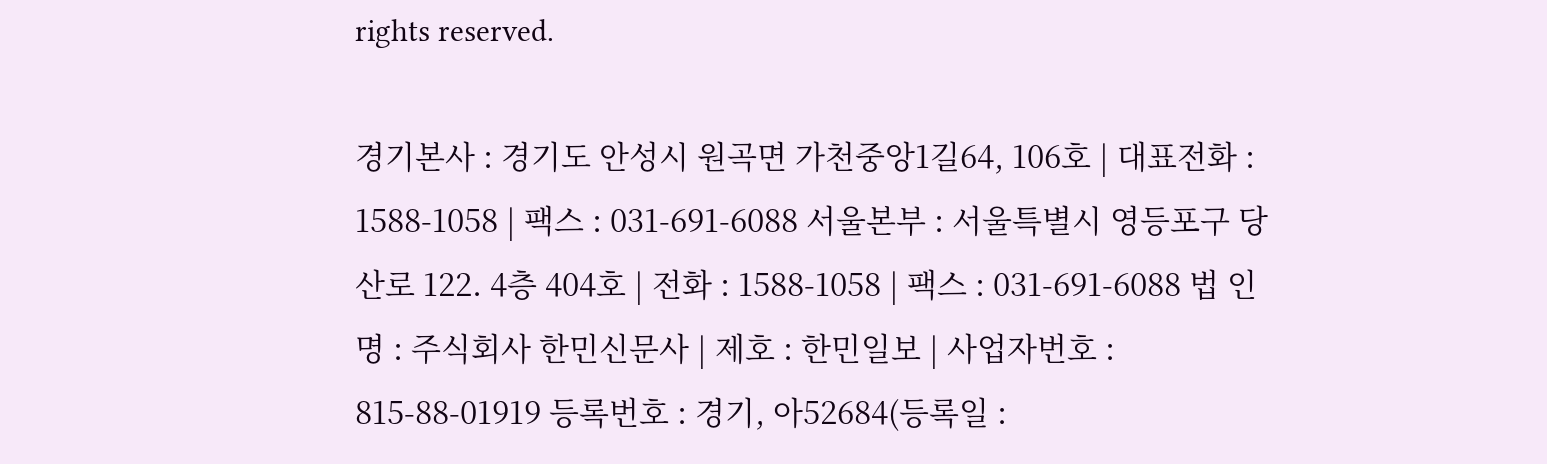rights reserved.

경기본사 : 경기도 안성시 원곡면 가천중앙1길64, 106호 | 대표전화 : 1588-1058 | 팩스 : 031-691-6088 서울본부 : 서울특별시 영등포구 당산로 122. 4층 404호 | 전화 : 1588-1058 | 팩스 : 031-691-6088 법 인 명 : 주식회사 한민신문사 | 제호 : 한민일보 | 사업자번호 : 815-88-01919 등록번호 : 경기, 아52684(등록일 :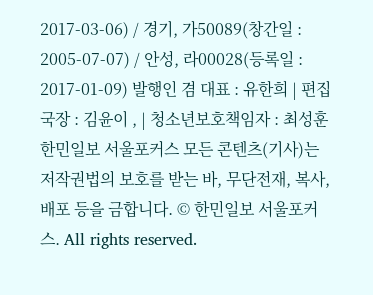2017-03-06) / 경기, 가50089(창간일 : 2005-07-07) / 안성, 라00028(등록일 : 2017-01-09) 발행인 겸 대표 : 유한희 | 편집국장 : 김윤이 , | 청소년보호책임자 : 최성훈 한민일보 서울포커스 모든 콘텐츠(기사)는 저작권법의 보호를 받는 바, 무단전재, 복사, 배포 등을 금합니다. © 한민일보 서울포커스. All rights reserved.